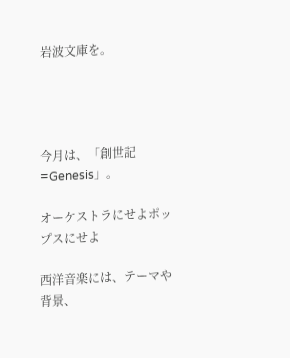岩波文庫を。




今月は、「創世記=Genesis」。

オーケストラにせよポップスにせよ

西洋音楽には、テーマや背景、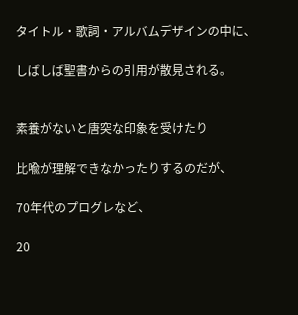タイトル・歌詞・アルバムデザインの中に、

しばしば聖書からの引用が散見される。


素養がないと唐突な印象を受けたり

比喩が理解できなかったりするのだが、

70年代のプログレなど、

20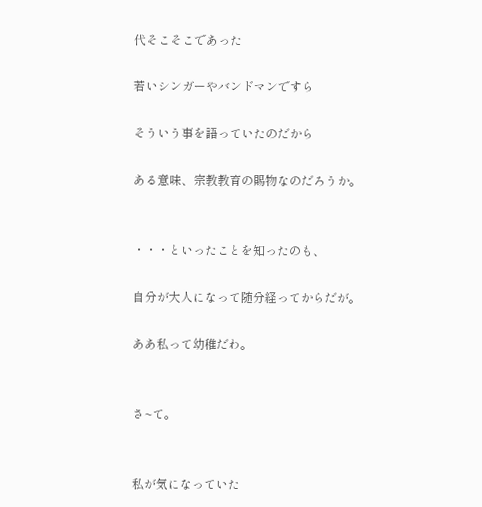代そこそこであった

若いシンガーやバンドマンですら

そういう事を語っていたのだから

ある意味、宗教教育の賜物なのだろうか。


・・・といったことを知ったのも、

自分が大人になって随分経ってからだが。

ああ私って幼稚だわ。


さ~て。


私が気になっていた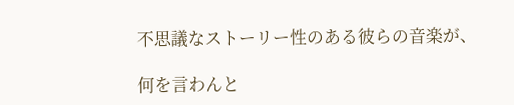不思議なストーリー性のある彼らの音楽が、

何を言わんと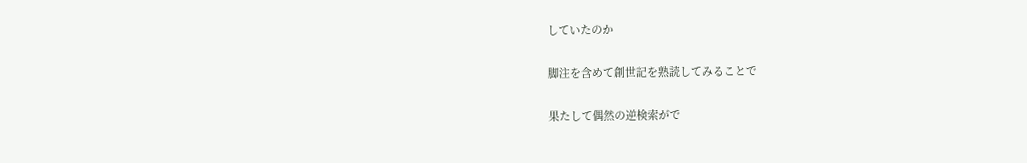していたのか

脚注を含めて創世記を熟読してみることで

果たして偶然の逆検索がで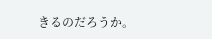きるのだろうか。